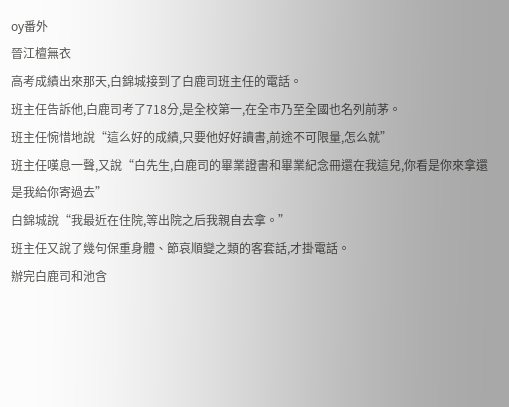oy番外
晉江檀無衣
高考成績出來那天,白錦城接到了白鹿司班主任的電話。
班主任告訴他,白鹿司考了718分,是全校第一,在全市乃至全國也名列前茅。
班主任惋惜地說“這么好的成績,只要他好好讀書,前途不可限量,怎么就”
班主任嘆息一聲,又說“白先生,白鹿司的畢業證書和畢業紀念冊還在我這兒,你看是你來拿還是我給你寄過去”
白錦城說“我最近在住院,等出院之后我親自去拿。”
班主任又說了幾句保重身體、節哀順變之類的客套話,才掛電話。
辦完白鹿司和池含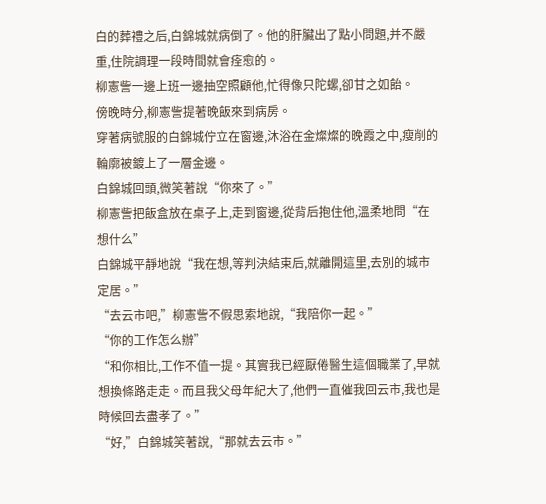白的葬禮之后,白錦城就病倒了。他的肝臟出了點小問題,并不嚴重,住院調理一段時間就會痊愈的。
柳憲訾一邊上班一邊抽空照顧他,忙得像只陀螺,卻甘之如飴。
傍晚時分,柳憲訾提著晚飯來到病房。
穿著病號服的白錦城佇立在窗邊,沐浴在金燦燦的晚霞之中,瘦削的輪廓被鍍上了一層金邊。
白錦城回頭,微笑著說“你來了。”
柳憲訾把飯盒放在桌子上,走到窗邊,從背后抱住他,溫柔地問“在想什么”
白錦城平靜地說“我在想,等判決結束后,就離開這里,去別的城市定居。”
“去云市吧,”柳憲訾不假思索地說,“我陪你一起。”
“你的工作怎么辦”
“和你相比,工作不值一提。其實我已經厭倦醫生這個職業了,早就想換條路走走。而且我父母年紀大了,他們一直催我回云市,我也是時候回去盡孝了。”
“好,”白錦城笑著說,“那就去云市。”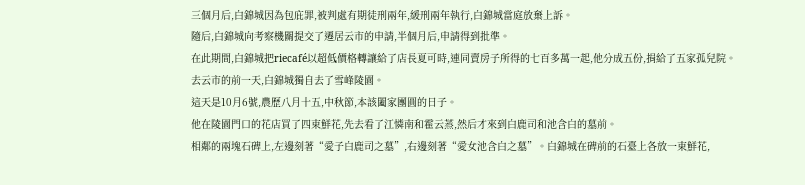三個月后,白錦城因為包庇罪,被判處有期徒刑兩年,緩刑兩年執行,白錦城當庭放棄上訴。
隨后,白錦城向考察機關提交了遷居云市的申請,半個月后,申請得到批準。
在此期間,白錦城把riecafé以超低價格轉讓給了店長夏可時,連同賣房子所得的七百多萬一起,他分成五份,捐給了五家孤兒院。
去云市的前一天,白錦城獨自去了雪峰陵園。
這天是10月6號,農歷八月十五,中秋節,本該闔家團圓的日子。
他在陵園門口的花店買了四束鮮花,先去看了江憐南和霍云蒸,然后才來到白鹿司和池含白的墓前。
相鄰的兩塊石碑上,左邊刻著“愛子白鹿司之墓”,右邊刻著“愛女池含白之墓”。白錦城在碑前的石臺上各放一束鮮花,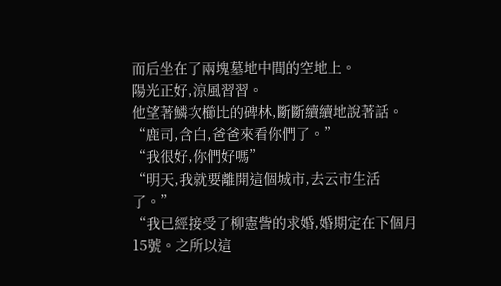而后坐在了兩塊墓地中間的空地上。
陽光正好,涼風習習。
他望著鱗次櫛比的碑林,斷斷續續地說著話。
“鹿司,含白,爸爸來看你們了。”
“我很好,你們好嗎”
“明天,我就要離開這個城市,去云市生活了。”
“我已經接受了柳憲訾的求婚,婚期定在下個月15號。之所以這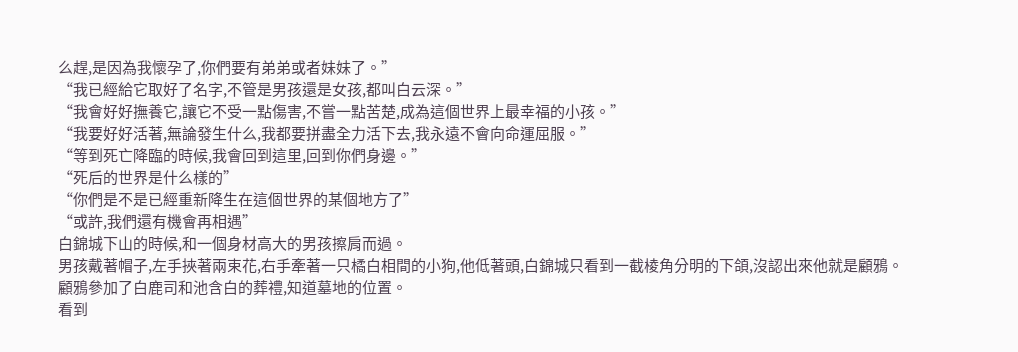么趕,是因為我懷孕了,你們要有弟弟或者妹妹了。”
“我已經給它取好了名字,不管是男孩還是女孩,都叫白云深。”
“我會好好撫養它,讓它不受一點傷害,不嘗一點苦楚,成為這個世界上最幸福的小孩。”
“我要好好活著,無論發生什么,我都要拼盡全力活下去,我永遠不會向命運屈服。”
“等到死亡降臨的時候,我會回到這里,回到你們身邊。”
“死后的世界是什么樣的”
“你們是不是已經重新降生在這個世界的某個地方了”
“或許,我們還有機會再相遇”
白錦城下山的時候,和一個身材高大的男孩擦肩而過。
男孩戴著帽子,左手挾著兩束花,右手牽著一只橘白相間的小狗,他低著頭,白錦城只看到一截棱角分明的下頜,沒認出來他就是顧鴉。
顧鴉參加了白鹿司和池含白的葬禮,知道墓地的位置。
看到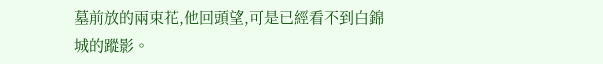墓前放的兩束花,他回頭望,可是已經看不到白錦城的蹤影。